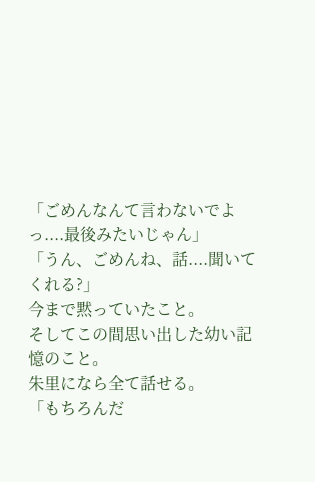「ごめんなんて言わないでよっ....最後みたいじゃん」
「うん、ごめんね、話....聞いてくれる?」
今まで黙っていたこと。
そしてこの間思い出した幼い記憶のこと。
朱里になら全て話せる。
「もちろんだ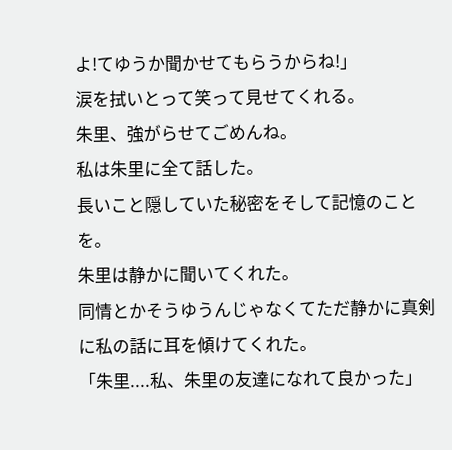よ!てゆうか聞かせてもらうからね!」
涙を拭いとって笑って見せてくれる。
朱里、強がらせてごめんね。
私は朱里に全て話した。
長いこと隠していた秘密をそして記憶のことを。
朱里は静かに聞いてくれた。
同情とかそうゆうんじゃなくてただ静かに真剣に私の話に耳を傾けてくれた。
「朱里....私、朱里の友達になれて良かった」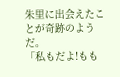朱里に出会えたことが奇跡のようだ。
「私もだよ!もも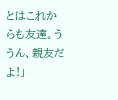とはこれからも友達。ううん、親友だよ!」